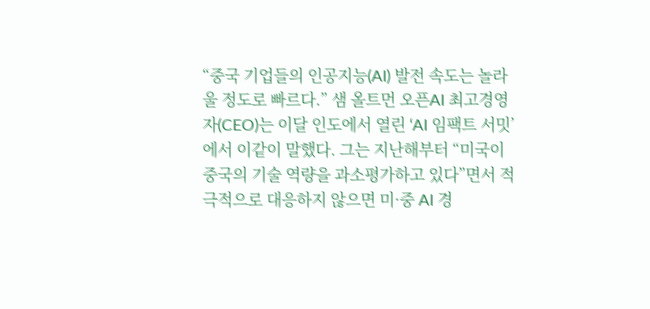“중국 기업들의 인공지능(AI) 발전 속도는 놀라울 정도로 빠르다.” 샘 올트먼 오픈AI 최고경영자(CEO)는 이달 인도에서 열린 ‘AI 임팩트 서밋’에서 이같이 말했다. 그는 지난해부터 “미국이 중국의 기술 역량을 과소평가하고 있다”면서 적극적으로 대응하지 않으면 미·중 AI 경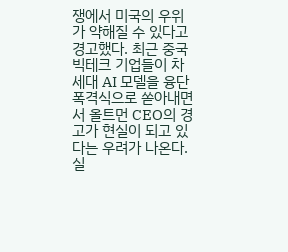쟁에서 미국의 우위가 약해질 수 있다고 경고했다. 최근 중국 빅테크 기업들이 차세대 AI 모델을 융단폭격식으로 쏟아내면서 올트먼 CEO의 경고가 현실이 되고 있다는 우려가 나온다. 실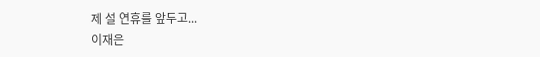제 설 연휴를 앞두고...
이재은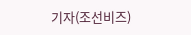기자(조선비즈)